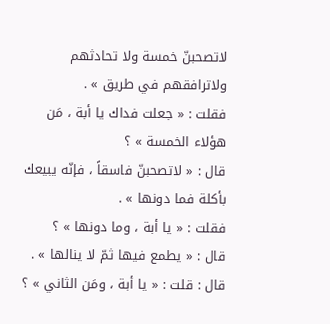لاتصحبنّ خمسة ولا تحادثهم ولاترافقهم في طريق » .
فقلت : « جعلت فداك يا أبة ، مَن هؤلاء الخمسة » ؟
قال : « لاتصحبنّ فاسقاً ، فإنّه يبيعك بأكلة فما دونها » .
فقلت : « يا أبة ، وما دونها » ؟
قال : « يطمع فيها ثمّ لا ينالها » .
قال : قلت : « يا أبة ، ومَن الثاني » ؟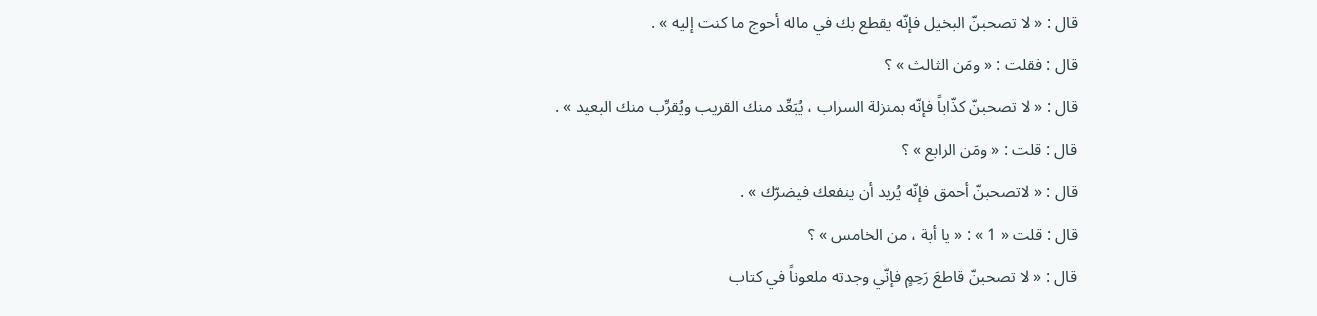قال : « لا تصحبنّ البخيل فإنّه يقطع بك في ماله أحوج ما كنت إليه » .
قال : فقلت : « ومَن الثالث » ؟
قال : « لا تصحبنّ كذّاباً فإنّه بمنزلة السراب ، يُبَعِّد منك القريب ويُقرِّب منك البعيد » .
قال : قلت : « ومَن الرابع » ؟
قال : « لاتصحبنّ أحمق فإنّه يُريد أن ينفعك فيضرّك » .
قال : قلت « 1 » : « يا أبة ، من الخامس » ؟
قال : « لا تصحبنّ قاطعَ رَحِمٍ فإنّي وجدته ملعوناً في كتاب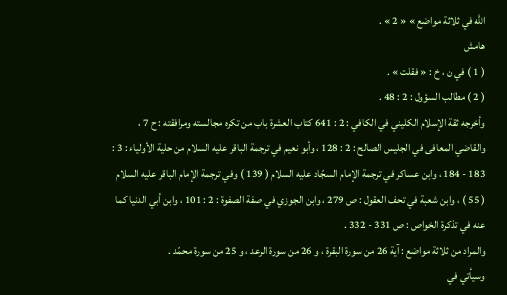اللَّه في ثلاثة مواضع » « 2 » .
هامش
( 1 ) في ن ، خ : « فقلت » .
( 2 ) مطالب السؤول : 2 : 48 .
وأخرجه ثقة الإسلام الكليني في الكافي : 2 : 641 كتاب العشرة باب من تكره مجالسته ومرافقته : ح 7 ، والقاضي المعافى في الجليس الصالح : 2 : 128 ، وأبو نعيم في ترجمة الباقر عليه السلام من حلية الأولياء : 3 : 183 - 184 ، وابن عساكر في ترجمة الإمام السجّاد عليه السلام ( 139 ) وفي ترجمة الإمام الباقر عليه السلام ( 55 ) ، وابن شعبة في تحف العقول : ص 279 ، وابن الجوزي في صفة الصفوة : 2 : 101 ، وابن أبي الدنيا كما عنه في تذكرة الخواص : ص 331 - 332 .
والمراد من ثلاثة مواضع : آية 26 من سورة البقرة ، و 26 من سورة الرعد ، و 25 من سورة محمّد .
وسيأتي في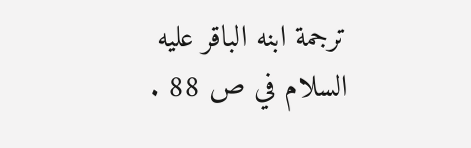ترجمة ابنه الباقر عليه السلام في ص 88 .